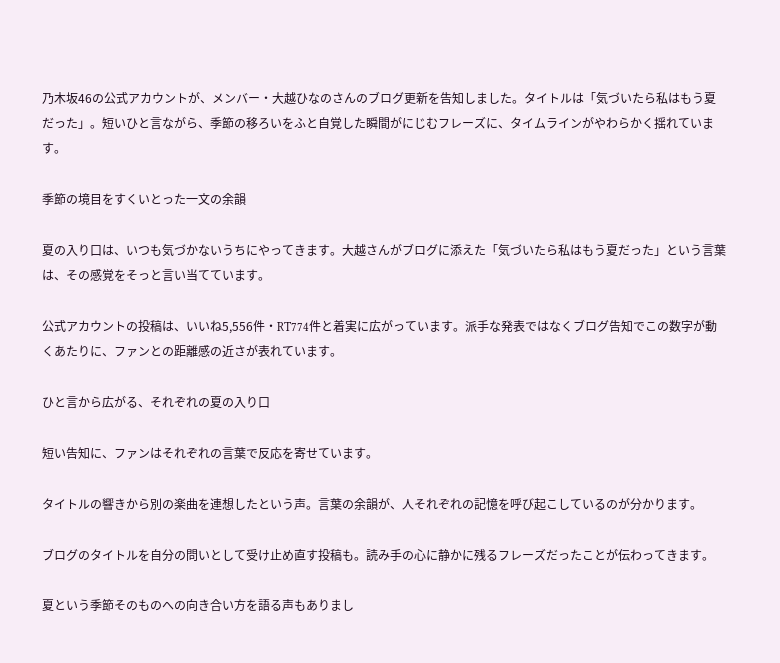乃木坂46の公式アカウントが、メンバー・大越ひなのさんのブログ更新を告知しました。タイトルは「気づいたら私はもう夏だった」。短いひと言ながら、季節の移ろいをふと自覚した瞬間がにじむフレーズに、タイムラインがやわらかく揺れています。

季節の境目をすくいとった一文の余韻

夏の入り口は、いつも気づかないうちにやってきます。大越さんがブログに添えた「気づいたら私はもう夏だった」という言葉は、その感覚をそっと言い当てています。

公式アカウントの投稿は、いいね5,556件・RT774件と着実に広がっています。派手な発表ではなくブログ告知でこの数字が動くあたりに、ファンとの距離感の近さが表れています。

ひと言から広がる、それぞれの夏の入り口

短い告知に、ファンはそれぞれの言葉で反応を寄せています。

タイトルの響きから別の楽曲を連想したという声。言葉の余韻が、人それぞれの記憶を呼び起こしているのが分かります。

ブログのタイトルを自分の問いとして受け止め直す投稿も。読み手の心に静かに残るフレーズだったことが伝わってきます。

夏という季節そのものへの向き合い方を語る声もありまし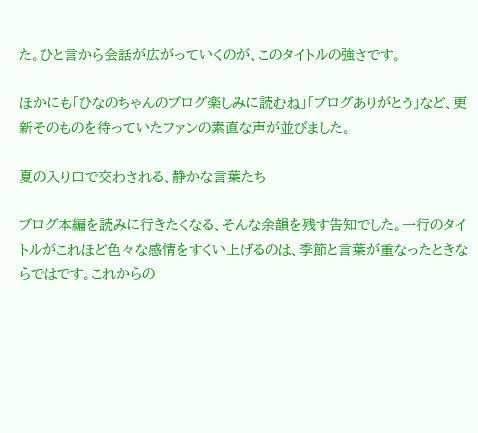た。ひと言から会話が広がっていくのが、このタイトルの強さです。

ほかにも「ひなのちゃんのブログ楽しみに読むね」「ブログありがとう」など、更新そのものを待っていたファンの素直な声が並びました。

夏の入り口で交わされる、静かな言葉たち

ブログ本編を読みに行きたくなる、そんな余韻を残す告知でした。一行のタイトルがこれほど色々な感情をすくい上げるのは、季節と言葉が重なったときならではです。これからの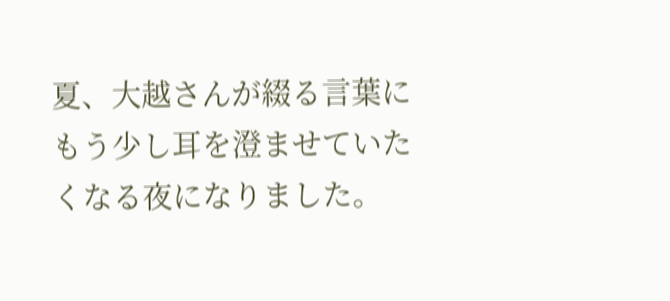夏、大越さんが綴る言葉にもう少し耳を澄ませていたくなる夜になりました。